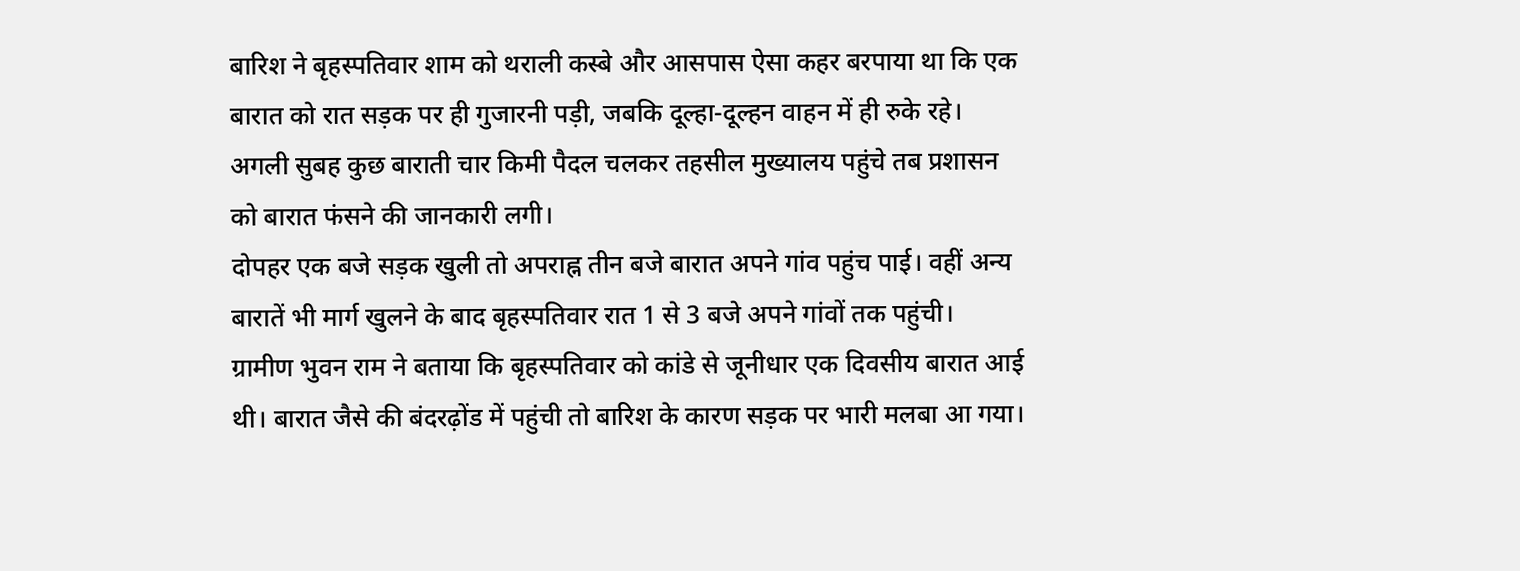बारिश ने बृहस्पतिवार शाम को थराली कस्बे और आसपास ऐसा कहर बरपाया था कि एक बारात को रात सड़क पर ही गुजारनी पड़ी, जबकि दूल्हा-दूल्हन वाहन में ही रुके रहे। अगली सुबह कुछ बाराती चार किमी पैदल चलकर तहसील मुख्यालय पहुंचे तब प्रशासन को बारात फंसने की जानकारी लगी।
दोपहर एक बजे सड़क खुली तो अपराह्न तीन बजे बारात अपने गांव पहुंच पाई। वहीं अन्य बारातें भी मार्ग खुलने के बाद बृहस्पतिवार रात 1 से 3 बजे अपने गांवों तक पहुंची।
ग्रामीण भुवन राम ने बताया कि बृहस्पतिवार को कांडे से जूनीधार एक दिवसीय बारात आई थी। बारात जैसे की बंदरढ़ोंड में पहुंची तो बारिश के कारण सड़क पर भारी मलबा आ गया।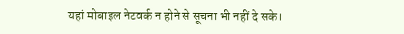यहां मोबाइल नेटवर्क न होने से सूचना भी नहीं दे सके।